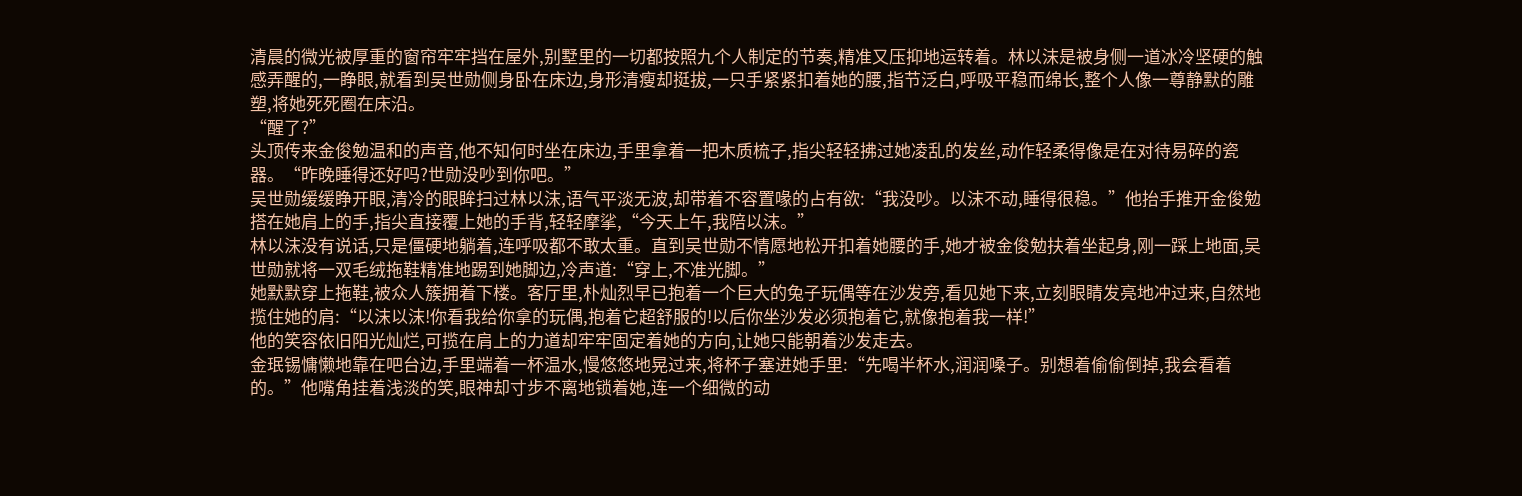清晨的微光被厚重的窗帘牢牢挡在屋外,别墅里的一切都按照九个人制定的节奏,精准又压抑地运转着。林以沫是被身侧一道冰冷坚硬的触感弄醒的,一睁眼,就看到吴世勋侧身卧在床边,身形清瘦却挺拔,一只手紧紧扣着她的腰,指节泛白,呼吸平稳而绵长,整个人像一尊静默的雕塑,将她死死圈在床沿。
“醒了?”
头顶传来金俊勉温和的声音,他不知何时坐在床边,手里拿着一把木质梳子,指尖轻轻拂过她凌乱的发丝,动作轻柔得像是在对待易碎的瓷器。“昨晚睡得还好吗?世勋没吵到你吧。”
吴世勋缓缓睁开眼,清冷的眼眸扫过林以沫,语气平淡无波,却带着不容置喙的占有欲:“我没吵。以沫不动,睡得很稳。”他抬手推开金俊勉搭在她肩上的手,指尖直接覆上她的手背,轻轻摩挲,“今天上午,我陪以沫。”
林以沫没有说话,只是僵硬地躺着,连呼吸都不敢太重。直到吴世勋不情愿地松开扣着她腰的手,她才被金俊勉扶着坐起身,刚一踩上地面,吴世勋就将一双毛绒拖鞋精准地踢到她脚边,冷声道:“穿上,不准光脚。”
她默默穿上拖鞋,被众人簇拥着下楼。客厅里,朴灿烈早已抱着一个巨大的兔子玩偶等在沙发旁,看见她下来,立刻眼睛发亮地冲过来,自然地揽住她的肩:“以沫以沫!你看我给你拿的玩偶,抱着它超舒服的!以后你坐沙发必须抱着它,就像抱着我一样!”
他的笑容依旧阳光灿烂,可揽在肩上的力道却牢牢固定着她的方向,让她只能朝着沙发走去。
金珉锡慵懒地靠在吧台边,手里端着一杯温水,慢悠悠地晃过来,将杯子塞进她手里:“先喝半杯水,润润嗓子。别想着偷偷倒掉,我会看着的。”他嘴角挂着浅淡的笑,眼神却寸步不离地锁着她,连一个细微的动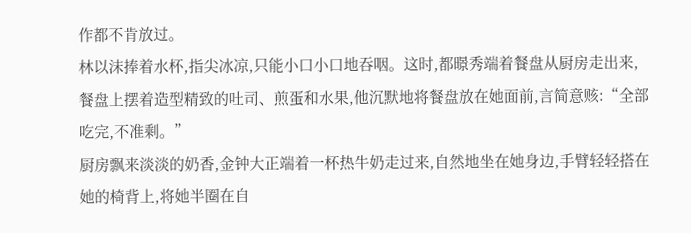作都不肯放过。
林以沫捧着水杯,指尖冰凉,只能小口小口地吞咽。这时,都暻秀端着餐盘从厨房走出来,餐盘上摆着造型精致的吐司、煎蛋和水果,他沉默地将餐盘放在她面前,言简意赅:“全部吃完,不准剩。”
厨房飘来淡淡的奶香,金钟大正端着一杯热牛奶走过来,自然地坐在她身边,手臂轻轻搭在她的椅背上,将她半圈在自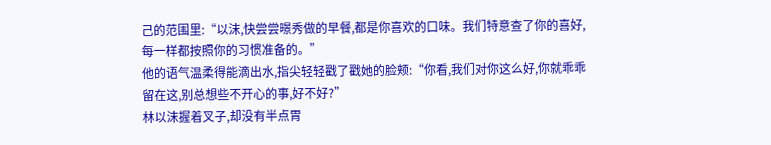己的范围里:“以沫,快尝尝暻秀做的早餐,都是你喜欢的口味。我们特意查了你的喜好,每一样都按照你的习惯准备的。”
他的语气温柔得能滴出水,指尖轻轻戳了戳她的脸颊:“你看,我们对你这么好,你就乖乖留在这,别总想些不开心的事,好不好?”
林以沫握着叉子,却没有半点胃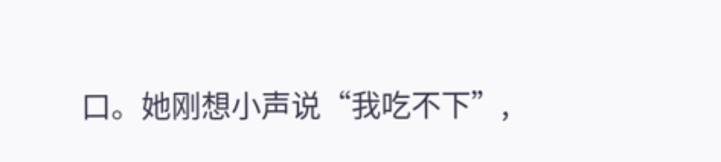口。她刚想小声说“我吃不下”,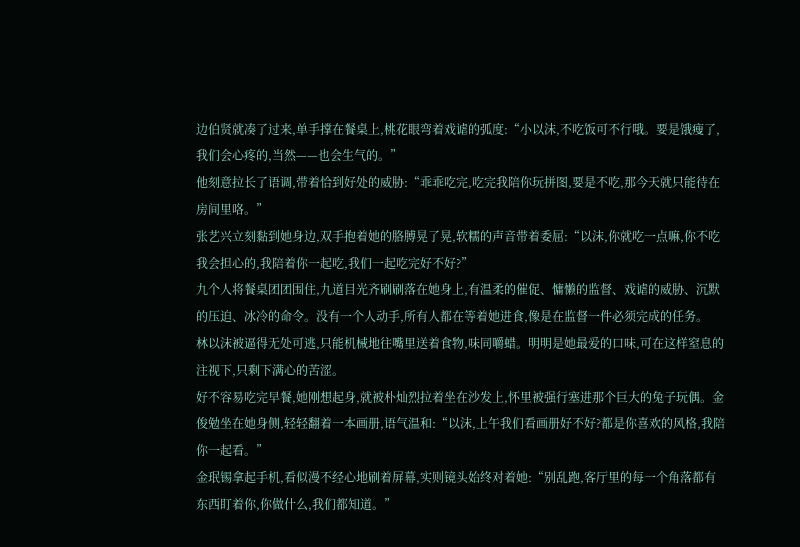边伯贤就凑了过来,单手撑在餐桌上,桃花眼弯着戏谑的弧度:“小以沫,不吃饭可不行哦。要是饿瘦了,我们会心疼的,当然——也会生气的。”
他刻意拉长了语调,带着恰到好处的威胁:“乖乖吃完,吃完我陪你玩拼图,要是不吃,那今天就只能待在房间里咯。”
张艺兴立刻黏到她身边,双手抱着她的胳膊晃了晃,软糯的声音带着委屈:“以沫,你就吃一点嘛,你不吃我会担心的,我陪着你一起吃,我们一起吃完好不好?”
九个人将餐桌团团围住,九道目光齐刷刷落在她身上,有温柔的催促、慵懒的监督、戏谑的威胁、沉默的压迫、冰冷的命令。没有一个人动手,所有人都在等着她进食,像是在监督一件必须完成的任务。
林以沫被逼得无处可逃,只能机械地往嘴里送着食物,味同嚼蜡。明明是她最爱的口味,可在这样窒息的注视下,只剩下满心的苦涩。
好不容易吃完早餐,她刚想起身,就被朴灿烈拉着坐在沙发上,怀里被强行塞进那个巨大的兔子玩偶。金俊勉坐在她身侧,轻轻翻着一本画册,语气温和:“以沫,上午我们看画册好不好?都是你喜欢的风格,我陪你一起看。”
金珉锡拿起手机,看似漫不经心地刷着屏幕,实则镜头始终对着她:“别乱跑,客厅里的每一个角落都有东西盯着你,你做什么,我们都知道。”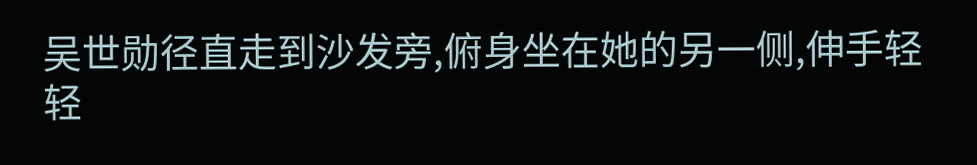吴世勋径直走到沙发旁,俯身坐在她的另一侧,伸手轻轻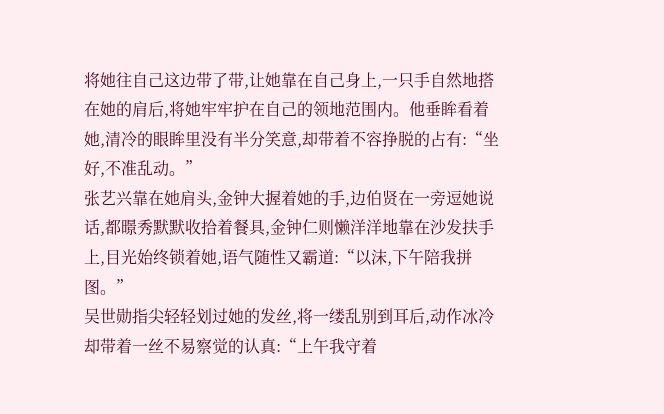将她往自己这边带了带,让她靠在自己身上,一只手自然地搭在她的肩后,将她牢牢护在自己的领地范围内。他垂眸看着她,清冷的眼眸里没有半分笑意,却带着不容挣脱的占有:“坐好,不准乱动。”
张艺兴靠在她肩头,金钟大握着她的手,边伯贤在一旁逗她说话,都暻秀默默收拾着餐具,金钟仁则懒洋洋地靠在沙发扶手上,目光始终锁着她,语气随性又霸道:“以沫,下午陪我拼图。”
吴世勋指尖轻轻划过她的发丝,将一缕乱别到耳后,动作冰冷却带着一丝不易察觉的认真:“上午我守着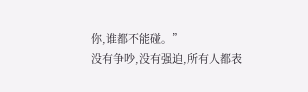你,谁都不能碰。”
没有争吵,没有强迫,所有人都表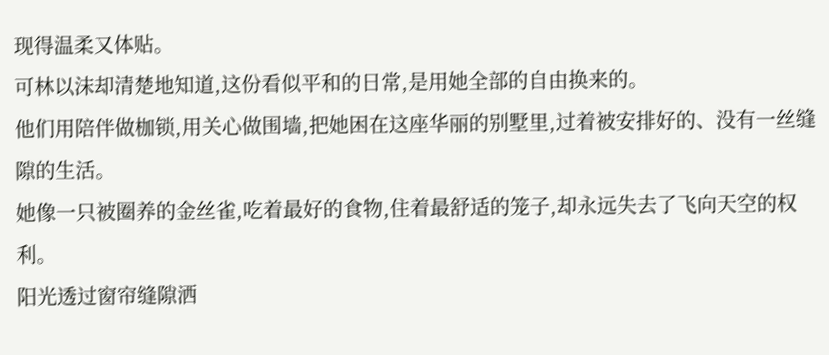现得温柔又体贴。
可林以沫却清楚地知道,这份看似平和的日常,是用她全部的自由换来的。
他们用陪伴做枷锁,用关心做围墙,把她困在这座华丽的别墅里,过着被安排好的、没有一丝缝隙的生活。
她像一只被圈养的金丝雀,吃着最好的食物,住着最舒适的笼子,却永远失去了飞向天空的权利。
阳光透过窗帘缝隙洒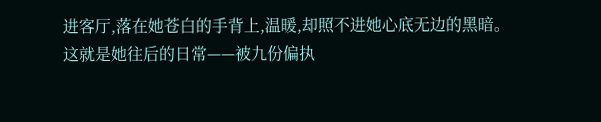进客厅,落在她苍白的手背上,温暖,却照不进她心底无边的黑暗。
这就是她往后的日常——被九份偏执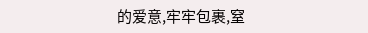的爱意,牢牢包裹,窒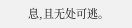息,且无处可逃。